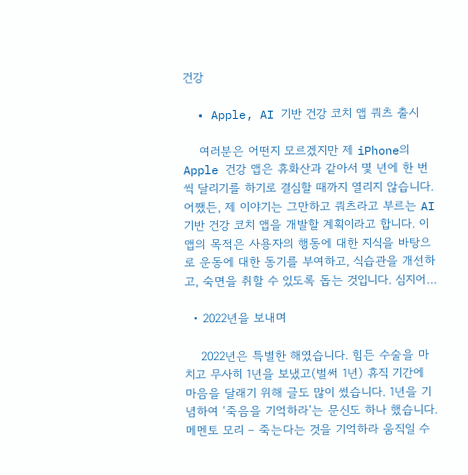건강

  • Apple, AI 기반 건강 코치 앱 쿼츠 출시

    여러분은 어떤지 모르겠지만 제 iPhone의 Apple 건강 앱은 휴화산과 같아서 몇 년에 한 번씩 달리기를 하기로 결심할 때까지 열리지 않습니다. 어쨌든, 제 이야기는 그만하고 쿼츠라고 부르는 AI 기반 건강 코치 앱을 개발할 계획이라고 합니다. 이 앱의 목적은 사용자의 행동에 대한 지식을 바탕으로 운동에 대한 동기를 부여하고, 식습관을 개선하고, 숙면을 취할 수 있도록 돕는 것입니다. 심지어…

  • 2022년을 보내며

    2022년은 특별한 해였습니다. 힘든 수술을 마치고 무사히 1년을 보냈고(벌써 1년) 휴직 기간에 마음을 달래기 위해 글도 많이 썼습니다. 1년을 기념하여 ‘죽음을 기억하라’는 문신도 하나 했습니다. 메멘토 모리 – 죽는다는 것을 기억하라 움직일 수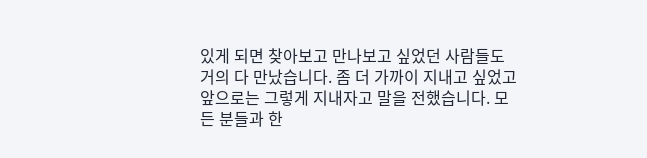있게 되면 찾아보고 만나보고 싶었던 사람들도 거의 다 만났습니다. 좀 더 가까이 지내고 싶었고 앞으로는 그렇게 지내자고 말을 전했습니다. 모든 분들과 한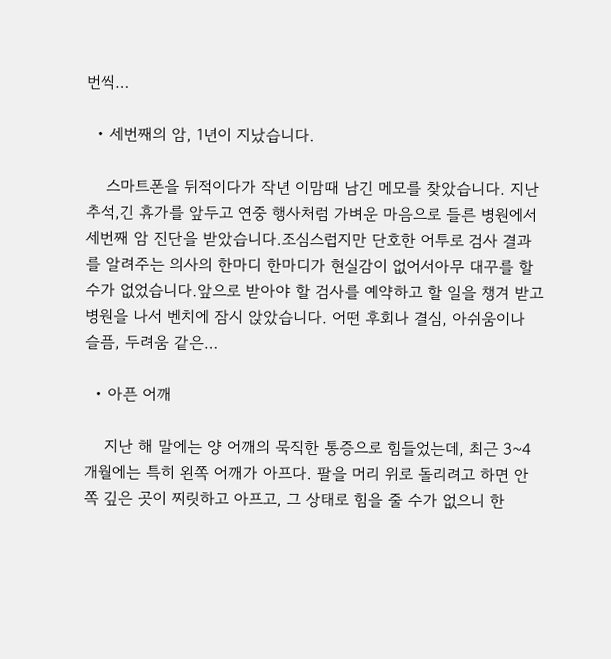번씩…

  • 세번째의 암, 1년이 지났습니다.

    스마트폰을 뒤적이다가 작년 이맘때 남긴 메모를 찾았습니다. 지난 추석,긴 휴가를 앞두고 연중 행사처럼 가벼운 마음으로 들른 병원에서 세번째 암 진단을 받았습니다.조심스럽지만 단호한 어투로 검사 결과를 알려주는 의사의 한마디 한마디가 현실감이 없어서아무 대꾸를 할 수가 없었습니다.앞으로 받아야 할 검사를 예약하고 할 일을 챙겨 받고 병원을 나서 벤치에 잠시 앉았습니다. 어떤 후회나 결심, 아쉬움이나 슬픔, 두려움 같은…

  • 아픈 어깨

    지난 해 말에는 양 어깨의 묵직한 통증으로 힘들었는데, 최근 3~4개월에는 특히 왼쪽 어깨가 아프다. 팔을 머리 위로 돌리려고 하면 안 쪽 깊은 곳이 찌릿하고 아프고, 그 상태로 힘을 줄 수가 없으니 한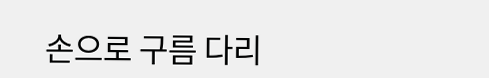손으로 구름 다리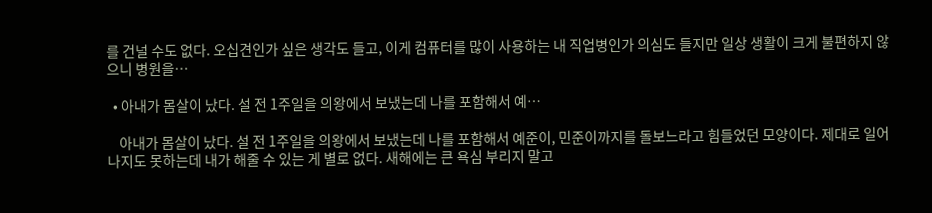를 건널 수도 없다. 오십견인가 싶은 생각도 들고, 이게 컴퓨터를 많이 사용하는 내 직업병인가 의심도 들지만 일상 생활이 크게 불편하지 않으니 병원을…

  • 아내가 몸살이 났다. 설 전 1주일을 의왕에서 보냈는데 나를 포함해서 예…

    아내가 몸살이 났다. 설 전 1주일을 의왕에서 보냈는데 나를 포함해서 예준이, 민준이까지를 돌보느라고 힘들었던 모양이다. 제대로 일어나지도 못하는데 내가 해줄 수 있는 게 별로 없다. 새해에는 큰 욕심 부리지 말고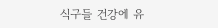식구들 건강에 유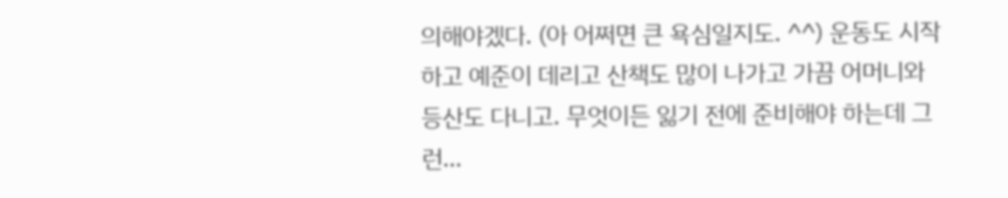의해야겠다. (아 어쩌면 큰 욕심일지도. ^^) 운동도 시작하고 예준이 데리고 산책도 많이 나가고 가끔 어머니와 등산도 다니고. 무엇이든 잃기 전에 준비해야 하는데 그런…